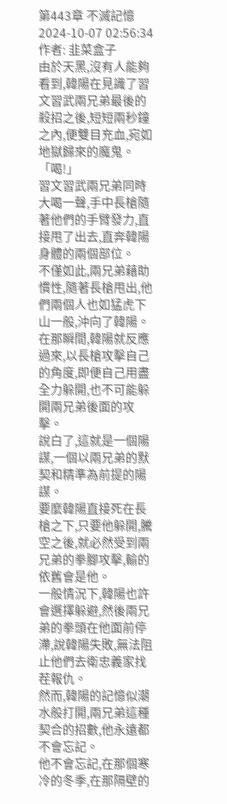第443章 不滅記憶
2024-10-07 02:56:34
作者: 韭菜盒子
由於天黑,沒有人能夠看到,韓陽在見識了習文習武兩兄弟最後的殺招之後,短短兩秒鐘之內,便雙目充血,宛如地獄歸來的魔鬼。
「喝!」
習文習武兩兄弟同時大喝一聲,手中長槍隨著他們的手臂發力,直接甩了出去,直奔韓陽身體的兩個部位。
不僅如此,兩兄弟藉助慣性,隨著長槍甩出,他們兩個人也如猛虎下山一般,沖向了韓陽。
在那瞬間,韓陽就反應過來,以長槍攻擊自己的角度,即便自己用盡全力躲開,也不可能躲開兩兄弟後面的攻擊。
說白了,這就是一個陽謀,一個以兩兄弟的默契和精準為前提的陽謀。
要麼韓陽直接死在長槍之下,只要他躲開,騰空之後,就必然受到兩兄弟的拳腳攻擊,輸的依舊會是他。
一般情況下,韓陽也許會選擇躲避,然後兩兄弟的拳頭在他面前停滯,說韓陽失敗,無法阻止他們去衛忠義家找茬報仇。
然而,韓陽的記憶似潮水般打開,兩兄弟這種契合的招數,他永遠都不會忘記。
他不會忘記,在那個寒冷的冬季,在那隔壁的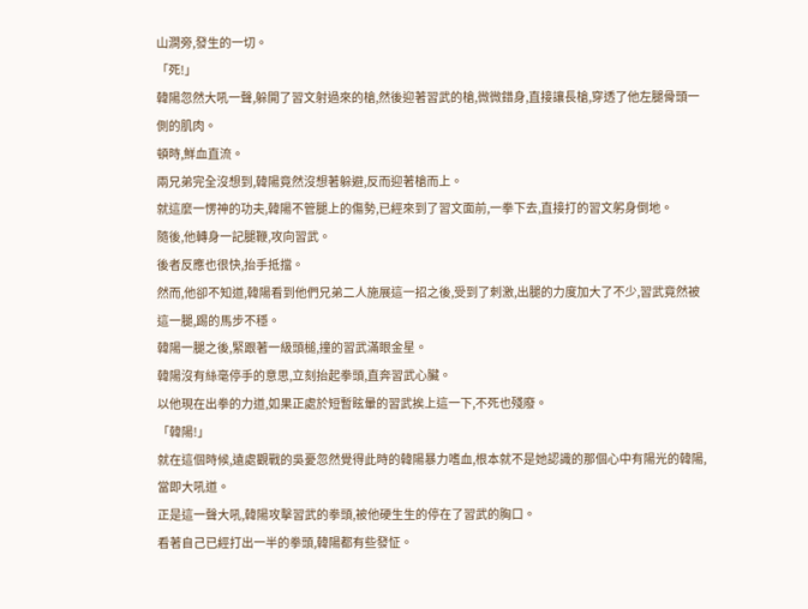山澗旁,發生的一切。
「死!」
韓陽忽然大吼一聲,躲開了習文射過來的槍,然後迎著習武的槍,微微錯身,直接讓長槍,穿透了他左腿骨頭一側的肌肉。
頓時,鮮血直流。
兩兄弟完全沒想到,韓陽竟然沒想著躲避,反而迎著槍而上。
就這麼一愣神的功夫,韓陽不管腿上的傷勢,已經來到了習文面前,一拳下去,直接打的習文躬身倒地。
隨後,他轉身一記腿鞭,攻向習武。
後者反應也很快,抬手抵擋。
然而,他卻不知道,韓陽看到他們兄弟二人施展這一招之後,受到了刺激,出腿的力度加大了不少,習武竟然被這一腿,踢的馬步不穩。
韓陽一腿之後,緊跟著一級頭槌,撞的習武滿眼金星。
韓陽沒有絲毫停手的意思,立刻抬起拳頭,直奔習武心臟。
以他現在出拳的力道,如果正處於短暫眩暈的習武挨上這一下,不死也殘廢。
「韓陽!」
就在這個時候,遠處觀戰的吳憂忽然覺得此時的韓陽暴力嗜血,根本就不是她認識的那個心中有陽光的韓陽,當即大吼道。
正是這一聲大吼,韓陽攻擊習武的拳頭,被他硬生生的停在了習武的胸口。
看著自己已經打出一半的拳頭,韓陽都有些發怔。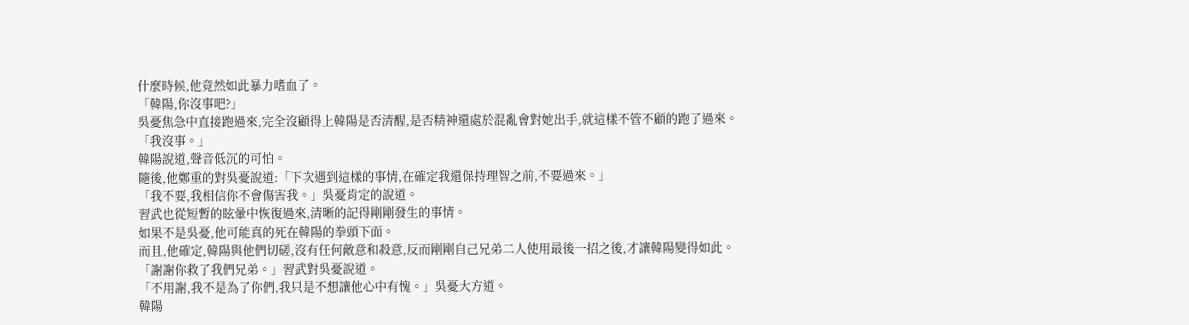什麼時候,他竟然如此暴力嗜血了。
「韓陽,你沒事吧?」
吳憂焦急中直接跑過來,完全沒顧得上韓陽是否清醒,是否精神還處於混亂會對她出手,就這樣不管不顧的跑了過來。
「我沒事。」
韓陽說道,聲音低沉的可怕。
隨後,他鄭重的對吳憂說道:「下次遇到這樣的事情,在確定我還保持理智之前,不要過來。」
「我不要,我相信你不會傷害我。」吳憂肯定的說道。
習武也從短暫的眩暈中恢復過來,清晰的記得剛剛發生的事情。
如果不是吳憂,他可能真的死在韓陽的拳頭下面。
而且,他確定,韓陽與他們切磋,沒有任何敵意和殺意,反而剛剛自己兄弟二人使用最後一招之後,才讓韓陽變得如此。
「謝謝你救了我們兄弟。」習武對吳憂說道。
「不用謝,我不是為了你們,我只是不想讓他心中有愧。」吳憂大方道。
韓陽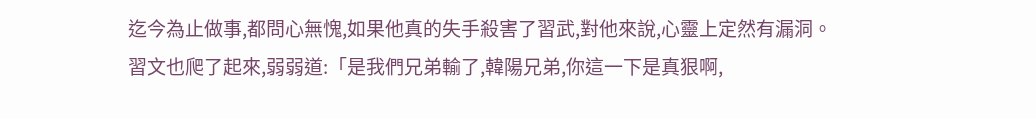迄今為止做事,都問心無愧,如果他真的失手殺害了習武,對他來說,心靈上定然有漏洞。
習文也爬了起來,弱弱道:「是我們兄弟輸了,韓陽兄弟,你這一下是真狠啊,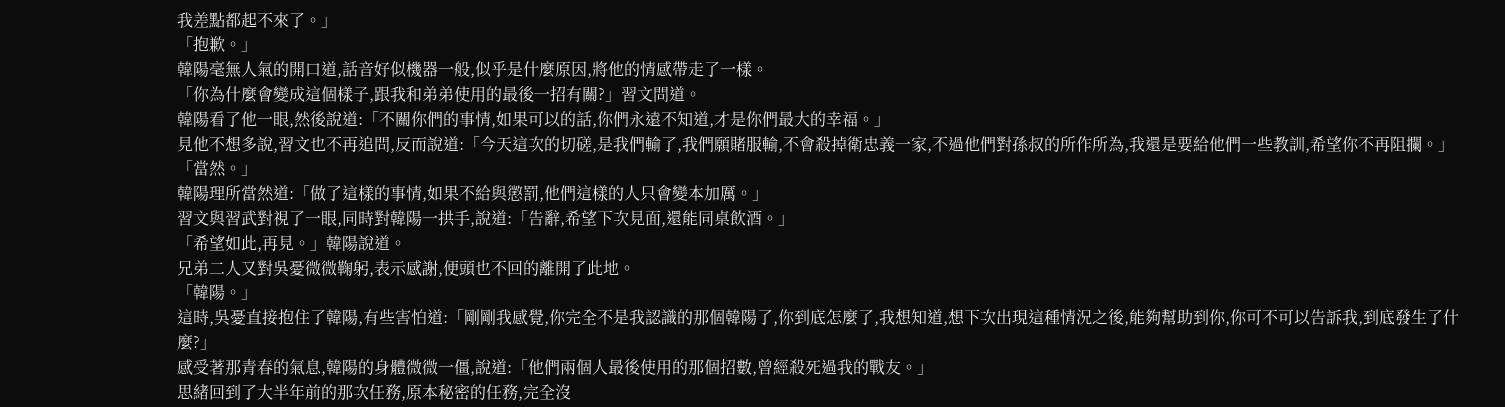我差點都起不來了。」
「抱歉。」
韓陽毫無人氣的開口道,話音好似機器一般,似乎是什麼原因,將他的情感帶走了一樣。
「你為什麼會變成這個樣子,跟我和弟弟使用的最後一招有關?」習文問道。
韓陽看了他一眼,然後說道:「不關你們的事情,如果可以的話,你們永遠不知道,才是你們最大的幸福。」
見他不想多說,習文也不再追問,反而說道:「今天這次的切磋,是我們輸了,我們願賭服輸,不會殺掉衛忠義一家,不過他們對孫叔的所作所為,我還是要給他們一些教訓,希望你不再阻攔。」
「當然。」
韓陽理所當然道:「做了這樣的事情,如果不給與懲罰,他們這樣的人只會變本加厲。」
習文與習武對視了一眼,同時對韓陽一拱手,說道:「告辭,希望下次見面,還能同桌飲酒。」
「希望如此,再見。」韓陽說道。
兄弟二人又對吳憂微微鞠躬,表示感謝,便頭也不回的離開了此地。
「韓陽。」
這時,吳憂直接抱住了韓陽,有些害怕道:「剛剛我感覺,你完全不是我認識的那個韓陽了,你到底怎麼了,我想知道,想下次出現這種情況之後,能夠幫助到你,你可不可以告訴我,到底發生了什麼?」
感受著那青春的氣息,韓陽的身體微微一僵,說道:「他們兩個人最後使用的那個招數,曾經殺死過我的戰友。」
思緒回到了大半年前的那次任務,原本秘密的任務,完全沒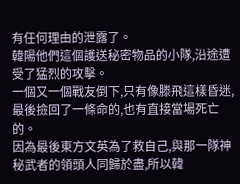有任何理由的泄露了。
韓陽他們這個護送秘密物品的小隊,沿途遭受了猛烈的攻擊。
一個又一個戰友倒下,只有像滕飛這樣昏迷,最後撿回了一條命的,也有直接當場死亡的。
因為最後東方文英為了救自己,與那一隊神秘武者的領頭人同歸於盡,所以韓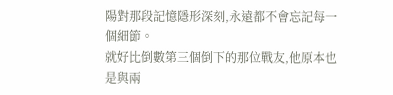陽對那段記憶隱形深刻,永遠都不會忘記每一個細節。
就好比倒數第三個倒下的那位戰友,他原本也是與兩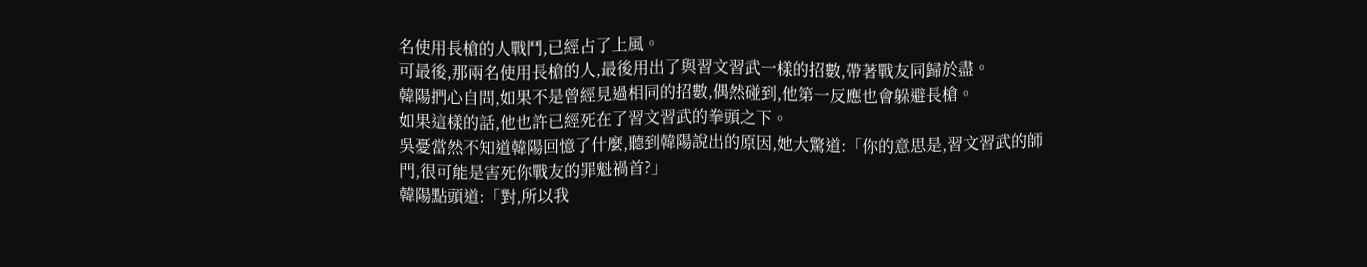名使用長槍的人戰鬥,已經占了上風。
可最後,那兩名使用長槍的人,最後用出了與習文習武一樣的招數,帶著戰友同歸於盡。
韓陽捫心自問,如果不是曾經見過相同的招數,偶然碰到,他第一反應也會躲避長槍。
如果這樣的話,他也許已經死在了習文習武的拳頭之下。
吳憂當然不知道韓陽回憶了什麼,聽到韓陽說出的原因,她大驚道:「你的意思是,習文習武的師門,很可能是害死你戰友的罪魁禍首?」
韓陽點頭道:「對,所以我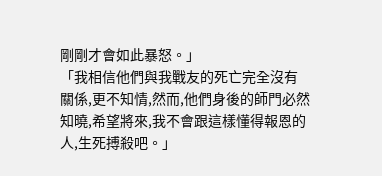剛剛才會如此暴怒。」
「我相信他們與我戰友的死亡完全沒有關係,更不知情,然而,他們身後的師門必然知曉,希望將來,我不會跟這樣懂得報恩的人,生死搏殺吧。」